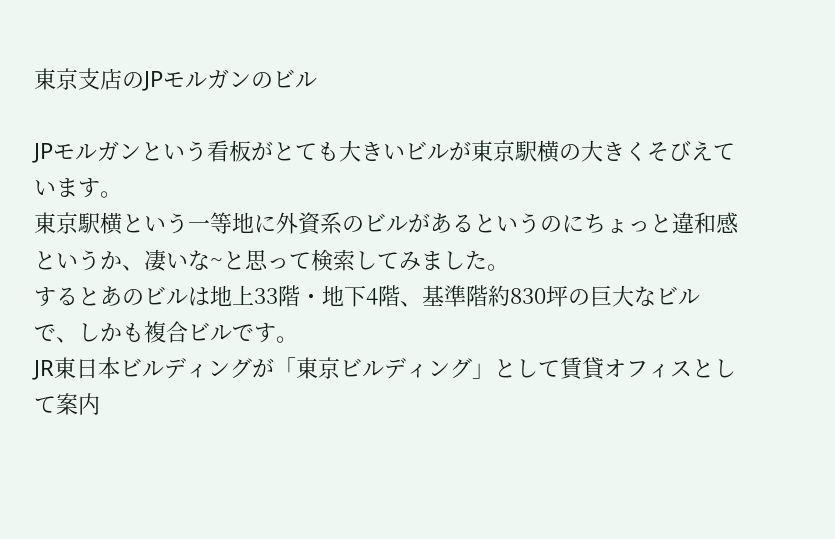東京支店のJPモルガンのビル

JPモルガンという看板がとても大きいビルが東京駅横の大きくそびえています。
東京駅横という一等地に外資系のビルがあるというのにちょっと違和感というか、凄いな~と思って検索してみました。
するとあのビルは地上33階・地下4階、基準階約830坪の巨大なビルで、しかも複合ビルです。
JR東日本ビルディングが「東京ビルディング」として賃貸オフィスとして案内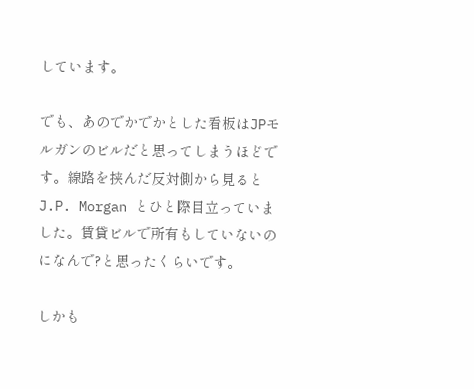しています。

でも、あのでかでかとした看板はJPモルガンのビルだと思ってしまうほどです。線路を挟んだ反対側から見るとJ.P. Morgan とひと際目立っていました。賃貸ビルで所有もしていないのになんで?と思ったくらいです。

しかも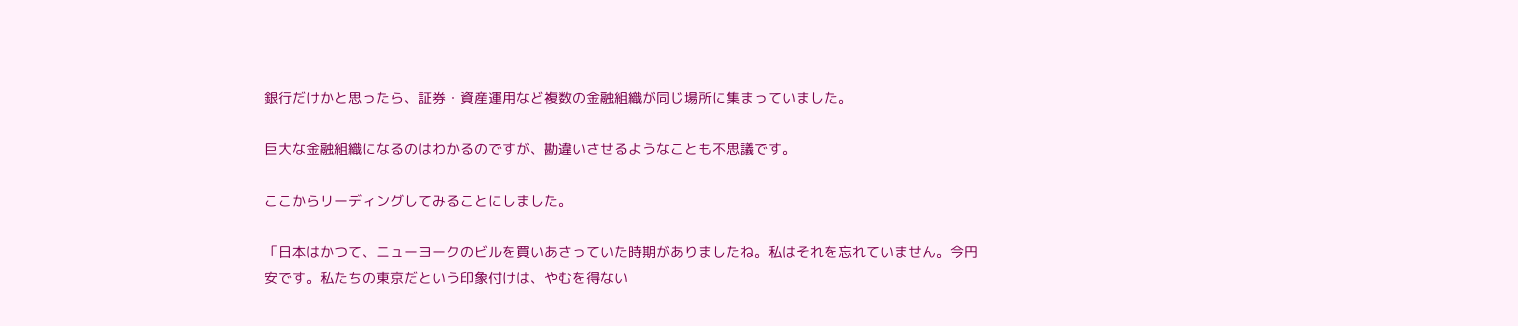銀行だけかと思ったら、証券・資産運用など複数の金融組織が同じ場所に集まっていました。

巨大な金融組織になるのはわかるのですが、勘違いさせるようなことも不思議です。

ここからリーディングしてみることにしました。

「日本はかつて、ニューヨークのビルを買いあさっていた時期がありましたね。私はそれを忘れていません。今円安です。私たちの東京だという印象付けは、やむを得ない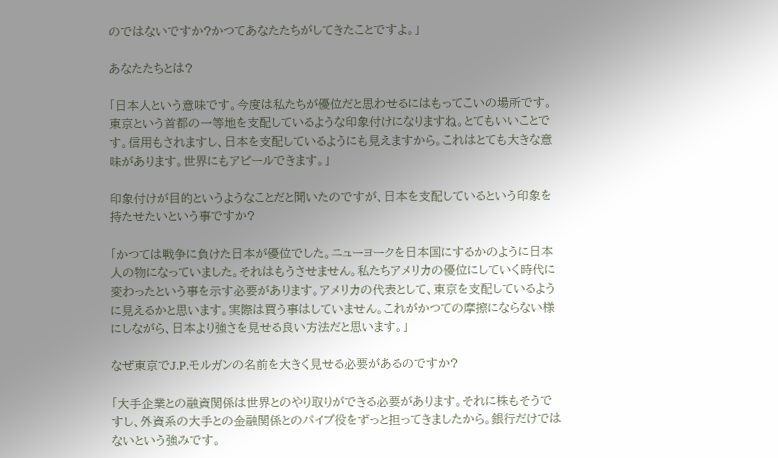のではないですか?かつてあなたたちがしてきたことですよ。」

あなたたちとは?

「日本人という意味です。今度は私たちが優位だと思わせるにはもってこいの場所です。東京という首都の一等地を支配しているような印象付けになりますね。とてもいいことです。信用もされますし、日本を支配しているようにも見えますから。これはとても大きな意味があります。世界にもアピールできます。」

印象付けが目的というようなことだと聞いたのですが、日本を支配しているという印象を持たせたいという事ですか?

「かつては戦争に負けた日本が優位でした。ニューヨークを日本国にするかのように日本人の物になっていました。それはもうさせません。私たちアメリカの優位にしていく時代に変わったという事を示す必要があります。アメリカの代表として、東京を支配しているように見えるかと思います。実際は買う事はしていません。これがかつての摩擦にならない様にしながら、日本より強さを見せる良い方法だと思います。」

なぜ東京でJ.P.モルガンの名前を大きく見せる必要があるのですか?

「大手企業との融資関係は世界とのやり取りができる必要があります。それに株もそうですし、外資系の大手との金融関係とのパイプ役をずっと担ってきましたから。銀行だけではないという強みです。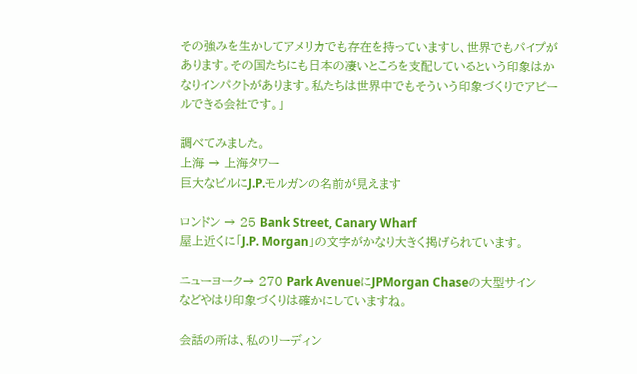その強みを生かしてアメリカでも存在を持っていますし、世界でもパイプがあります。その国たちにも日本の凄いところを支配しているという印象はかなりインパクトがあります。私たちは世界中でもそういう印象づくりでアピールできる会社です。」

調べてみました。
上海 → 上海タワー
巨大なビルにJ.P.モルガンの名前が見えます

ロンドン → 25 Bank Street, Canary Wharf
屋上近くに「J.P. Morgan」の文字がかなり大きく掲げられています。

ニューヨーク→ 270 Park AvenueにJPMorgan Chaseの大型サイン
などやはり印象づくりは確かにしていますね。

会話の所は、私のリーディン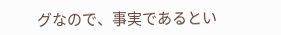グなので、事実であるとい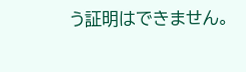う証明はできません。